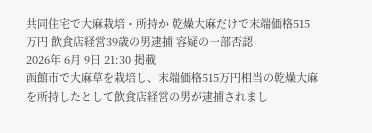共同住宅で大麻栽培・所持か 乾燥大麻だけで末端価格515万円 飲食店経営39歳の男逮捕 容疑の一部否認
2026年 6月 9日 21:30 掲載
函館市で大麻草を栽培し、末端価格515万円相当の乾燥大麻を所持したとして飲食店経営の男が逮捕されまし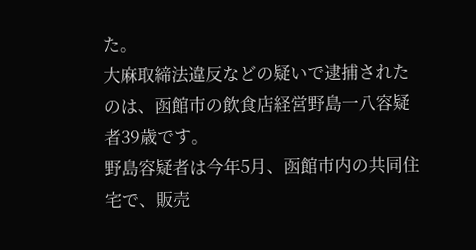た。
大麻取締法違反などの疑いで逮捕されたのは、函館市の飲食店経営野島一八容疑者39歳です。
野島容疑者は今年5月、函館市内の共同住宅で、販売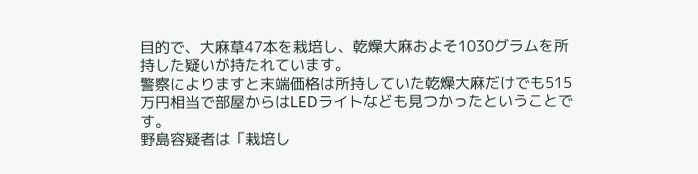目的で、大麻草47本を栽培し、乾燥大麻およそ1030グラムを所持した疑いが持たれています。
警察によりますと末端価格は所持していた乾燥大麻だけでも515万円相当で部屋からはLEDライトなども見つかったということです。
野島容疑者は「栽培し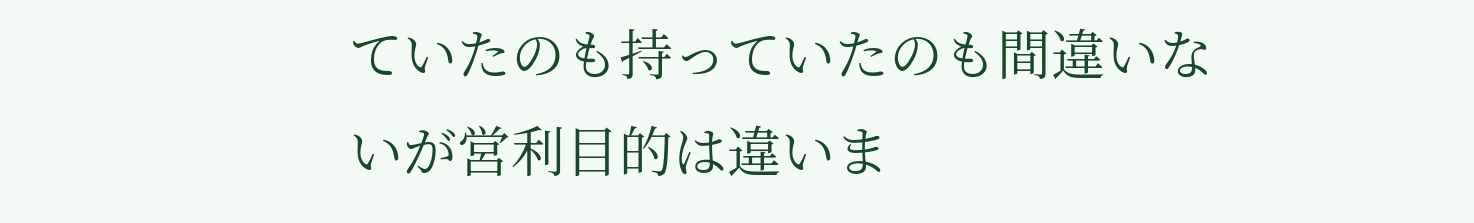ていたのも持っていたのも間違いないが営利目的は違いま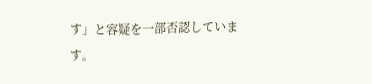す」と容疑を一部否認しています。